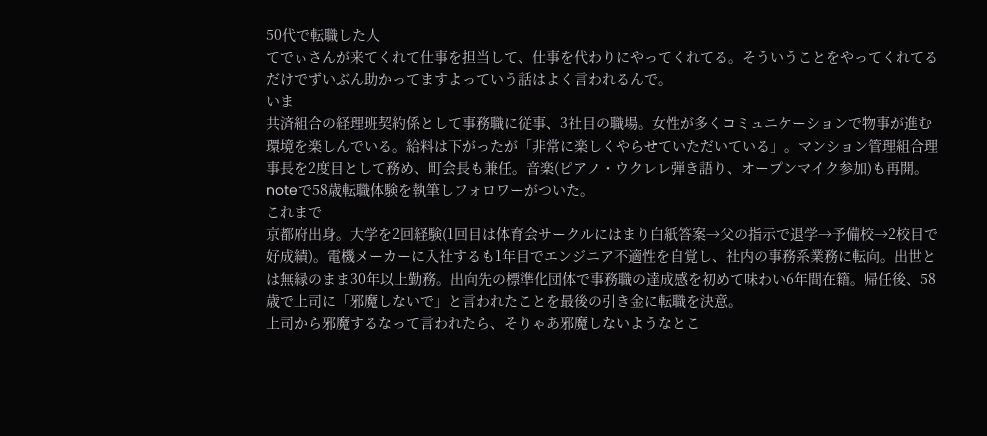50代で転職した人
てでぃさんが来てくれて仕事を担当して、仕事を代わりにやってくれてる。そういうことをやってくれてるだけでずいぶん助かってますよっていう話はよく言われるんで。
いま
共済組合の経理班契約係として事務職に従事、3社目の職場。女性が多くコミュニケーションで物事が進む環境を楽しんでいる。給料は下がったが「非常に楽しくやらせていただいている」。マンション管理組合理事長を2度目として務め、町会長も兼任。音楽(ピアノ・ウクレレ弾き語り、オープンマイク参加)も再開。noteで58歳転職体験を執筆しフォロワーがついた。
これまで
京都府出身。大学を2回経験(1回目は体育会サークルにはまり白紙答案→父の指示で退学→予備校→2校目で好成績)。電機メーカーに入社するも1年目でエンジニア不適性を自覚し、社内の事務系業務に転向。出世とは無縁のまま30年以上勤務。出向先の標準化団体で事務職の達成感を初めて味わい6年間在籍。帰任後、58歳で上司に「邪魔しないで」と言われたことを最後の引き金に転職を決意。
上司から邪魔するなって言われたら、そりゃあ邪魔しないようなとこ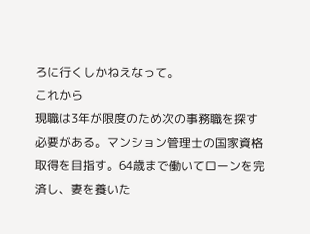ろに行くしかねえなって。
これから
現職は3年が限度のため次の事務職を探す必要がある。マンション管理士の国家資格取得を目指す。64歳まで働いてローンを完済し、妻を養いた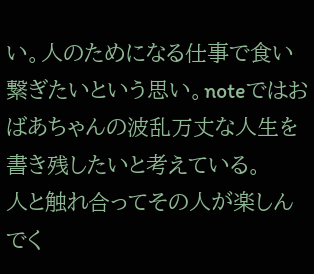い。人のためになる仕事で食い繋ぎたいという思い。noteではおばあちゃんの波乱万丈な人生を書き残したいと考えている。
人と触れ合ってその人が楽しんでく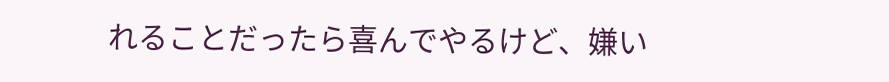れることだったら喜んでやるけど、嫌い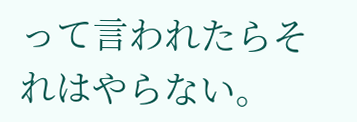って言われたらそれはやらない。